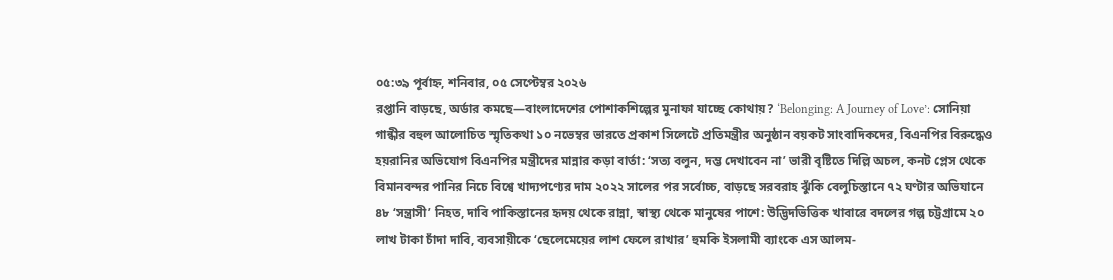০৫:৩৯ পূর্বাহ্ন, শনিবার, ০৫ সেপ্টেম্বর ২০২৬
রপ্তানি বাড়ছে, অর্ডার কমছে—বাংলাদেশের পোশাকশিল্পের মুনাফা যাচ্ছে কোথায়? ‘Belonging: A Journey of Love’: সোনিয়া গান্ধীর বহুল আলোচিত স্মৃতিকথা ১০ নভেম্বর ভারতে প্রকাশ সিলেটে প্রতিমন্ত্রীর অনুষ্ঠান বয়কট সাংবাদিকদের, বিএনপির বিরুদ্ধেও হয়রানির অভিযোগ বিএনপির মন্ত্রীদের মান্নার কড়া বার্তা: ‘সত্য বলুন, দম্ভ দেখাবেন না’ ভারী বৃষ্টিতে দিল্লি অচল, কনট প্লেস থেকে বিমানবন্দর পানির নিচে বিশ্বে খাদ্যপণ্যের দাম ২০২২ সালের পর সর্বোচ্চ, বাড়ছে সরবরাহ ঝুঁকি বেলুচিস্তানে ৭২ ঘণ্টার অভিযানে ৪৮ ‘সন্ত্রাসী’ নিহত, দাবি পাকিস্তানের হৃদয় থেকে রান্না, স্বাস্থ্য থেকে মানুষের পাশে: উদ্ভিদভিত্তিক খাবারে বদলের গল্প চট্টগ্রামে ২০ লাখ টাকা চাঁদা দাবি, ব্যবসায়ীকে ‘ছেলেমেয়ের লাশ ফেলে রাখার’ হুমকি ইসলামী ব্যাংকে এস আলম-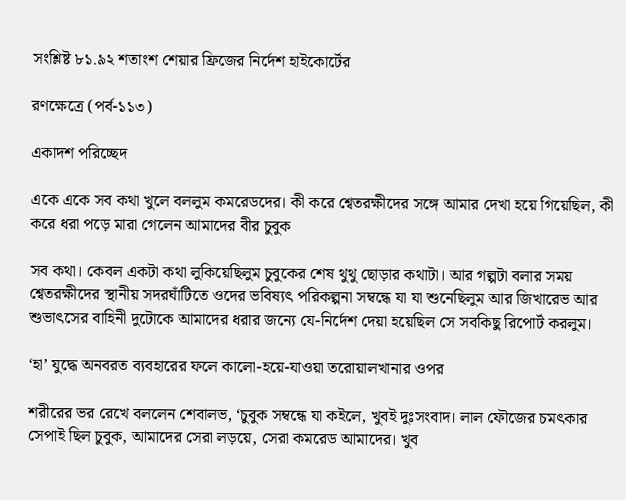সংশ্লিষ্ট ৮১.৯২ শতাংশ শেয়ার ফ্রিজের নির্দেশ হাইকোর্টের

রণক্ষেত্রে (পর্ব-১১৩)

একাদশ পরিচ্ছেদ

একে একে সব কথা খুলে বললুম কমরেডদের। কী করে শ্বেতরক্ষীদের সঙ্গে আমার দেখা হয়ে গিয়েছিল, কী করে ধরা পড়ে মারা গেলেন আমাদের বীর চুবুক

সব কথা। কেবল একটা কথা লুকিয়েছিলুম চুবুকের শেষ থুথু ছোড়ার কথাটা। আর গল্পটা বলার সময় শ্বেতরক্ষীদের স্থানীয় সদরঘাঁটিতে ওদের ভবিষ্যৎ পরিকল্পনা সম্বন্ধে যা যা শুনেছিলুম আর জিখারেভ আর শুভাৎসের বাহিনী দুটোকে আমাদের ধরার জন্যে যে-নির্দেশ দেয়া হয়েছিল সে সবকিছু রিপোর্ট করলুম।

‘হা’ যুদ্ধে অনবরত ব্যবহারের ফলে কালো-হয়ে-যাওয়া তরোয়ালখানার ওপর

শরীরের ভর রেখে বললেন শেবালভ, ‘চুবুক সম্বন্ধে যা কইলে, খুবই দুঃসংবাদ। লাল ফৌজের চমৎকার সেপাই ছিল চুবুক, আমাদের সেরা লড়য়ে, সেরা কমরেড আমাদের। খুব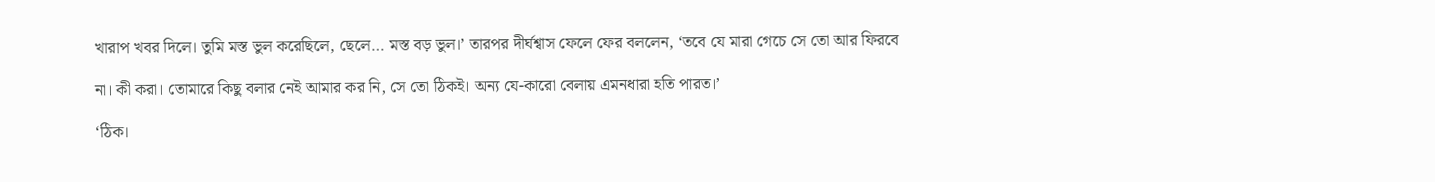খারাপ খবর দিলে। তুমি মস্ত ভুল করেছিলে, ছেলে… মস্ত বড় ভুল।’ তারপর দীর্ঘশ্বাস ফেলে ফের বললেন, ‘তবে যে মারা গেচে সে তো আর ফিরবে

না। কী করা। তোমারে কিছু বলার নেই আমার কর নি, সে তো ঠিকই। অন্য যে-কারো বেলায় এমনধারা হতি পারত।’

‘ঠিক।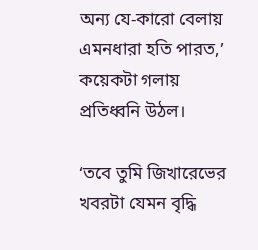অন্য যে-কারো বেলায় এমনধারা হতি পারত,’ কয়েকটা গলায় প্রতিধ্বনি উঠল।

‘তবে তুমি জিখারেভের খবরটা যেমন বৃদ্ধি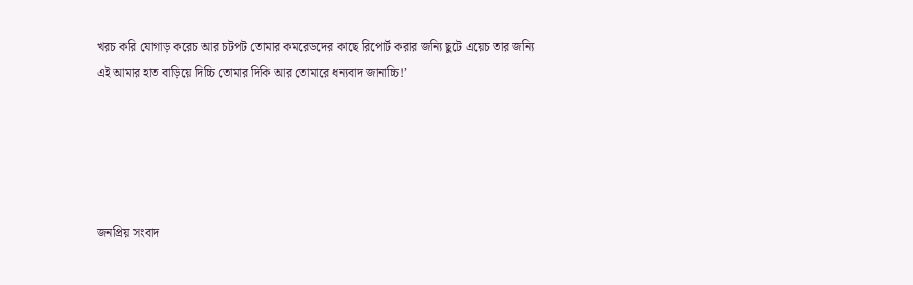খরচ করি যোগাড় করেচ আর চটপট তোমার কমরেডদের কাছে রিপোর্ট করার জন্যি ছুটে এয়েচ তার জন্যি এই আমার হাত বাড়িয়ে দিচ্চি তোমার দিকি আর তোমারে ধন্যবাদ জানাচ্চি!’





জনপ্রিয় সংবাদ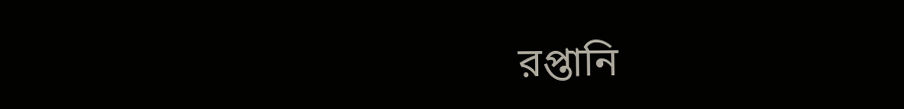রপ্তানি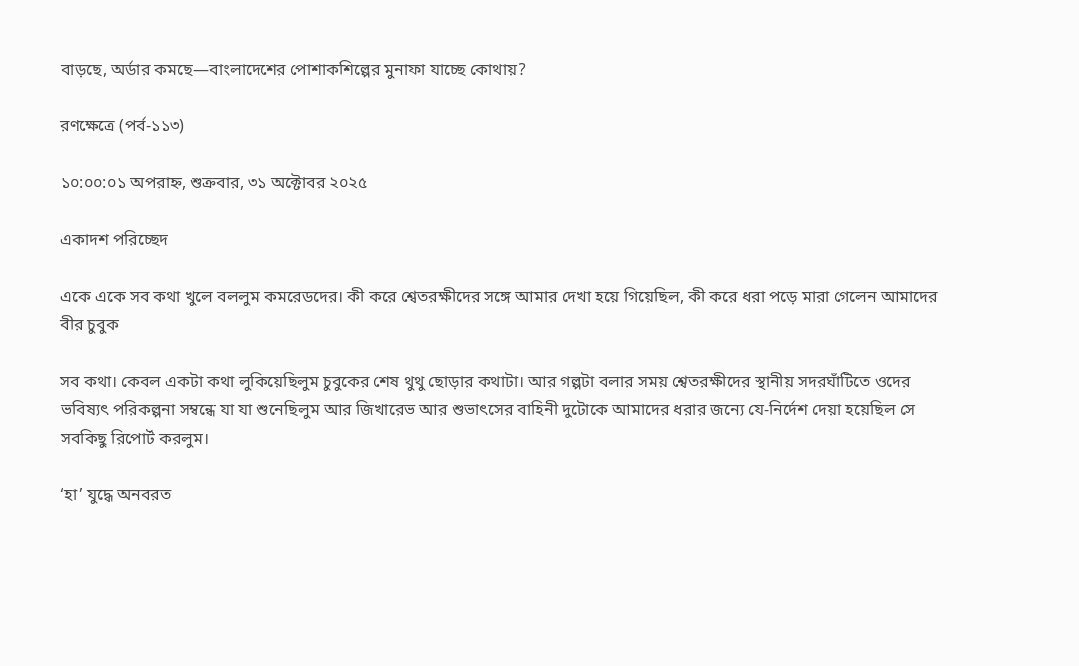বাড়ছে, অর্ডার কমছে—বাংলাদেশের পোশাকশিল্পের মুনাফা যাচ্ছে কোথায়?

রণক্ষেত্রে (পর্ব-১১৩)

১০:০০:০১ অপরাহ্ন, শুক্রবার, ৩১ অক্টোবর ২০২৫

একাদশ পরিচ্ছেদ

একে একে সব কথা খুলে বললুম কমরেডদের। কী করে শ্বেতরক্ষীদের সঙ্গে আমার দেখা হয়ে গিয়েছিল, কী করে ধরা পড়ে মারা গেলেন আমাদের বীর চুবুক

সব কথা। কেবল একটা কথা লুকিয়েছিলুম চুবুকের শেষ থুথু ছোড়ার কথাটা। আর গল্পটা বলার সময় শ্বেতরক্ষীদের স্থানীয় সদরঘাঁটিতে ওদের ভবিষ্যৎ পরিকল্পনা সম্বন্ধে যা যা শুনেছিলুম আর জিখারেভ আর শুভাৎসের বাহিনী দুটোকে আমাদের ধরার জন্যে যে-নির্দেশ দেয়া হয়েছিল সে সবকিছু রিপোর্ট করলুম।

‘হা’ যুদ্ধে অনবরত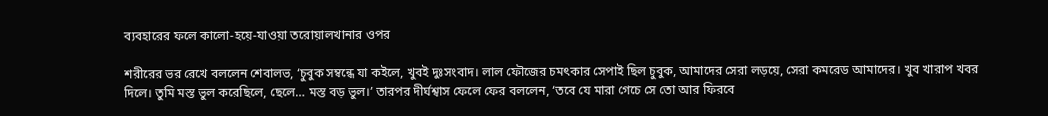ব্যবহারের ফলে কালো-হয়ে-যাওয়া তরোয়ালখানার ওপর

শরীরের ভর রেখে বললেন শেবালভ, ‘চুবুক সম্বন্ধে যা কইলে, খুবই দুঃসংবাদ। লাল ফৌজের চমৎকার সেপাই ছিল চুবুক, আমাদের সেরা লড়য়ে, সেরা কমরেড আমাদের। খুব খারাপ খবর দিলে। তুমি মস্ত ভুল করেছিলে, ছেলে… মস্ত বড় ভুল।’ তারপর দীর্ঘশ্বাস ফেলে ফের বললেন, ‘তবে যে মারা গেচে সে তো আর ফিরবে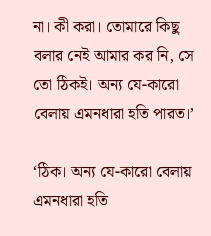না। কী করা। তোমারে কিছু বলার নেই আমার কর নি, সে তো ঠিকই। অন্য যে-কারো বেলায় এমনধারা হতি পারত।’

‘ঠিক। অন্য যে-কারো বেলায় এমনধারা হতি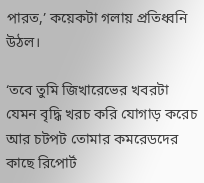পারত,’ কয়েকটা গলায় প্রতিধ্বনি উঠল।

‘তবে তুমি জিখারেভের খবরটা যেমন বৃদ্ধি খরচ করি যোগাড় করেচ আর চটপট তোমার কমরেডদের কাছে রিপোর্ট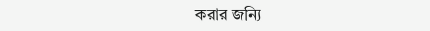করার জন্যি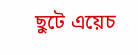ছুটে এয়েচ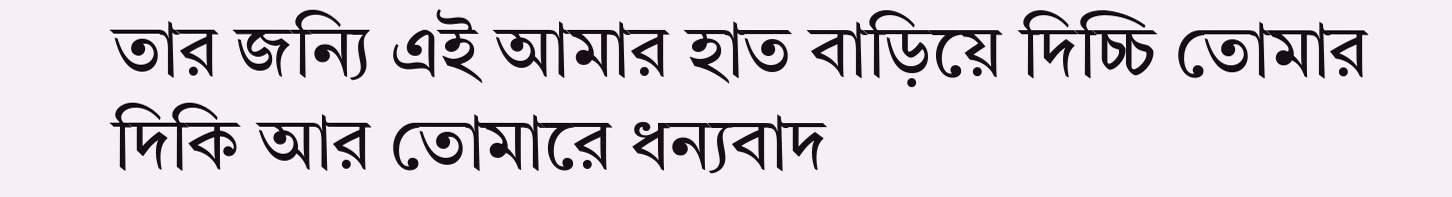তার জন্যি এই আমার হাত বাড়িয়ে দিচ্চি তোমার দিকি আর তোমারে ধন্যবাদ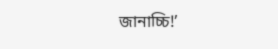জানাচ্চি!’